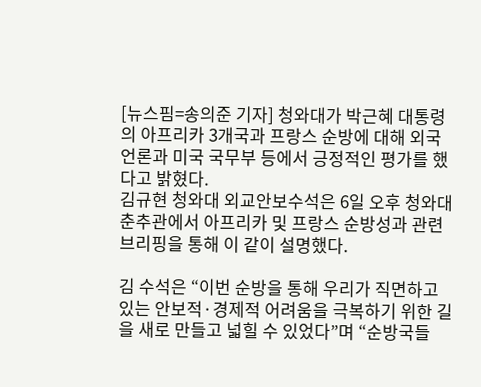[뉴스핌=송의준 기자] 청와대가 박근혜 대통령의 아프리카 3개국과 프랑스 순방에 대해 외국 언론과 미국 국무부 등에서 긍정적인 평가를 했다고 밝혔다.
김규현 청와대 외교안보수석은 6일 오후 청와대 춘추관에서 아프리카 및 프랑스 순방성과 관련 브리핑을 통해 이 같이 설명했다.

김 수석은 “이번 순방을 통해 우리가 직면하고 있는 안보적·경제적 어려움을 극복하기 위한 길을 새로 만들고 넓힐 수 있었다”며 “순방국들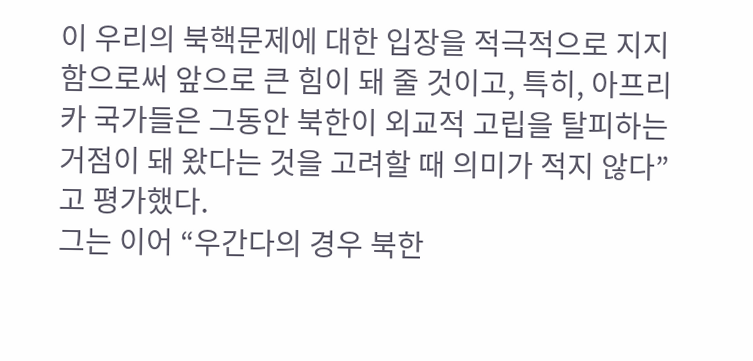이 우리의 북핵문제에 대한 입장을 적극적으로 지지함으로써 앞으로 큰 힘이 돼 줄 것이고, 특히, 아프리카 국가들은 그동안 북한이 외교적 고립을 탈피하는 거점이 돼 왔다는 것을 고려할 때 의미가 적지 않다”고 평가했다.
그는 이어 “우간다의 경우 북한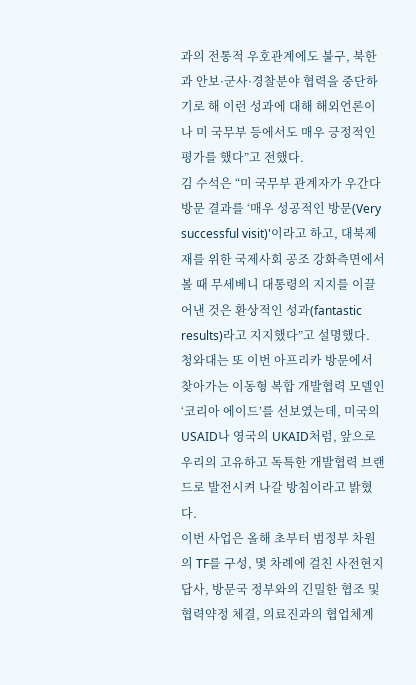과의 전통적 우호관계에도 불구, 북한과 안보·군사·경찰분야 협력을 중단하기로 해 이런 성과에 대해 해외언론이나 미 국무부 등에서도 매우 긍정적인 평가를 했다”고 전했다.
김 수석은 “미 국무부 관계자가 우간다 방문 결과를 ‘매우 성공적인 방문(Very successful visit)'이라고 하고, 대북제재를 위한 국제사회 공조 강화측면에서 볼 때 무세베니 대통령의 지지를 이끌어낸 것은 환상적인 성과(fantastic results)라고 지지했다”고 설명했다.
청와대는 또 이번 아프리카 방문에서 찾아가는 이동형 복합 개발협력 모델인 ‘코리아 에이드’를 선보였는데, 미국의 USAID나 영국의 UKAID처럼, 앞으로 우리의 고유하고 독특한 개발협력 브랜드로 발전시켜 나갈 방침이라고 밝혔다.
이번 사업은 올해 초부터 범정부 차원의 TF를 구성, 몇 차례에 걸친 사전현지답사, 방문국 정부와의 긴밀한 협조 및 협력약정 체결, 의료진과의 협업체계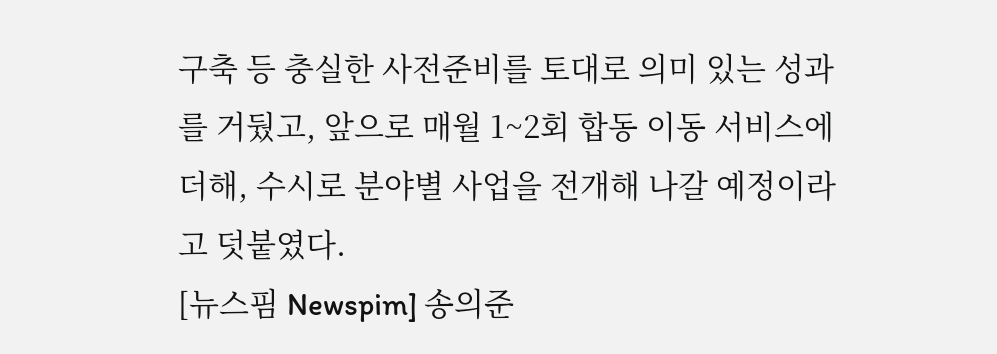구축 등 충실한 사전준비를 토대로 의미 있는 성과를 거뒀고, 앞으로 매월 1~2회 합동 이동 서비스에 더해, 수시로 분야별 사업을 전개해 나갈 예정이라고 덧붙였다.
[뉴스핌 Newspim] 송의준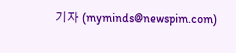기자 (myminds@newspim.com)